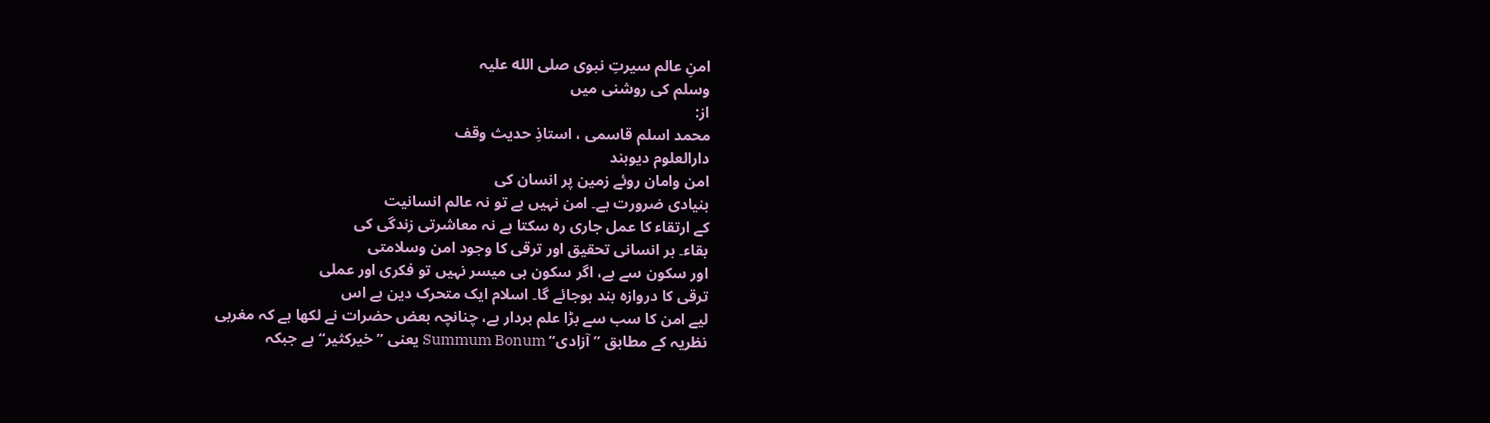امنِ عالم سیرتِ نبوی صلى الله علیہ
وسلم کی روشنی میں
از:
محمد اسلم قاسمی ، استاذِ حدیث وقف
دارالعلوم دیوبند
امن وامان روئے زمین پر انسان کی
بنیادی ضرورت ہے۔ امن نہیں ہے تو نہ عالم انسانیت
کے ارتقاء کا عمل جاری رہ سکتا ہے نہ معاشرتی زندگی کی
بقاء۔ ہر انسانی تحقیق اور ترقی کا وجود امن وسلامتی
اور سکون سے ہے، اگر سکون ہی میسر نہیں تو فکری اور عملی
ترقی کا دروازہ بند ہوجائے گا۔ اسلام ایک متحرک دین ہے اس
لیے امن کا سب سے بڑا علم بردار ہے، چنانچہ بعض حضرات نے لکھا ہے کہ مغربی
نظریہ کے مطابق ”آزادی“ Summum Bonum یعنی ”خیرکثیر“ ہے جبکہ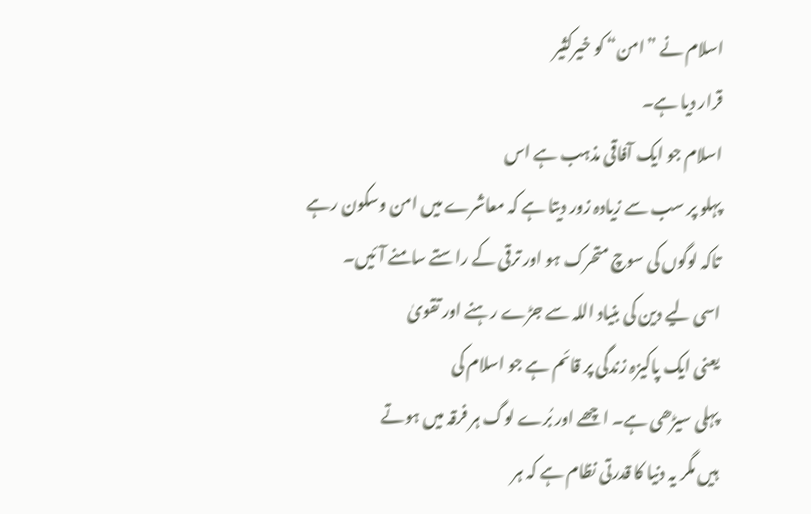اسلام نے ”امن“ کو خیرکثیر
قرار دیا ہے۔
اسلام جو ایک آفاقی مذہب ہے اس
پہلو پر سب سے زیادہ زور دیتا ہے کہ معاشرے میں امن وسکون رہے
تاکہ لوگوں کی سوچ متحرک ہو اور ترقی کے راستے سامنے آئیں۔
اسی لیے دین کی بنیاد اللہ سے جڑے رہنے اور تقویٰ
یعنی ایک پاکیزہ زندگی پر قائم ہے جو اسلام کی
پہلی سیڑھی ہے۔ اچھے اور بُرے لوگ ہر فرقہ میں ہوتے
ہیں مگر یہ دنیا کا قدرتی نظام ہے کہ ہر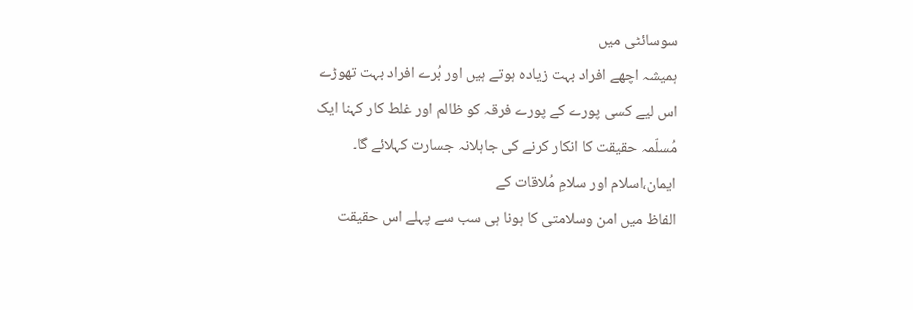سوسائٹی میں
ہمیشہ اچھے افراد بہت زیادہ ہوتے ہیں اور بُرے افراد بہت تھوڑے
اس لیے کسی پورے کے پورے فرقہ کو ظالم اور غلط کار کہنا ایک
مُسلّمہ حقیقت کا انکار کرنے کی جاہلانہ جسارت کہلائے گا۔
ایمان،اسلام اور سلامِ مُلاقات کے
الفاظ میں امن وسلامتی کا ہونا ہی سب سے پہلے اس حقیقت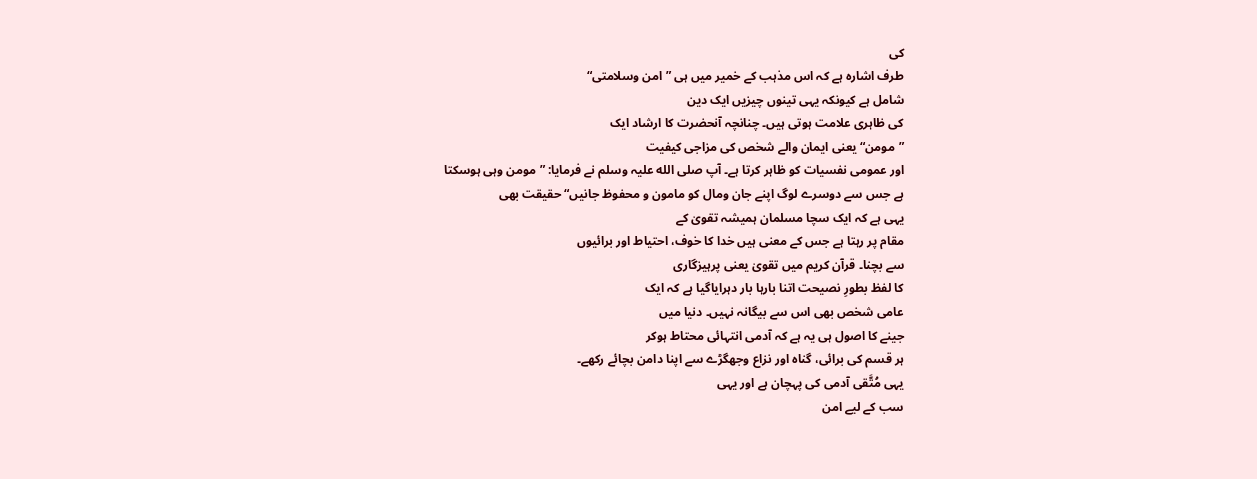کی
طرف اشارہ ہے کہ اس مذہب کے خمیر میں ہی ”امن وسلامتی“
شامل ہے کیونکہ یہی تینوں چیزیں ایک دین
کی ظاہری علامت ہوتی ہیں۔ چنانچہ آنحضرت کا ارشاد ایک
”مومن“ یعنی ایمان والے شخص کی مزاجی کیفیت
اور عمومی نفسیات کو ظاہر کرتا ہے۔ آپ صلى الله علیہ وسلم نے فرمایا: ”مومن وہی ہوسکتا
ہے جس سے دوسرے لوگ اپنے جان ومال کو مامون و محفوظ جانیں“ حقیقت بھی
یہی ہے کہ ایک سچا مسلمان ہمیشہ تقویٰ کے
مقام پر رہتا ہے جس کے معنی ہیں خدا کا خوف، احتیاط اور برائیوں
سے بچنا۔ قرآن کریم میں تقویٰ یعنی پرہیزگاری
کا لفظ بطورِ نصیحت اتنا بارہا بار دہرایاگیا ہے کہ ایک
عامی شخص بھی اس سے بیگانہ نہیں۔ دنیا میں
جینے کا اصول ہی یہ ہے کہ آدمی انتہائی محتاط ہوکر
ہر قسم کی برائی، گناہ اور نزاع وجھگڑے سے اپنا دامن بچائے رکھے۔
یہی مُتَّقی آدمی کی پہچان ہے اور یہی
سب کے لیے امن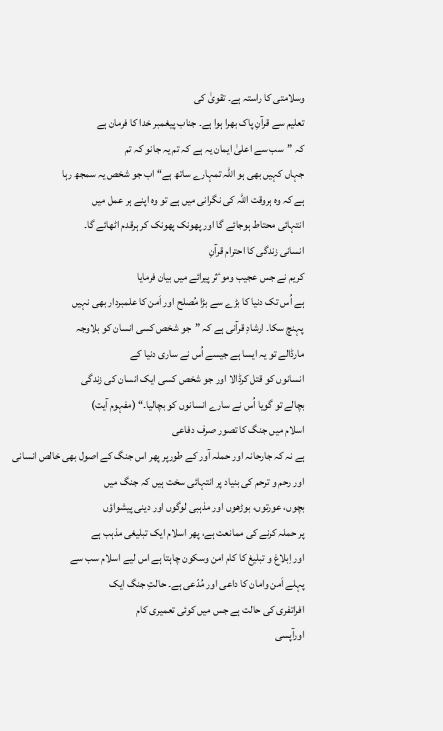وسلامتی کا راستہ ہے۔ تقویٰ کی
تعلیم سے قرآنِ پاک بھرا ہوا ہے۔ جناب پیغمبر خدا کا فرمان ہے
کہ ”سب سے اعلیٰ ایمان یہ ہے کہ تم یہ جانو کہ تم
جہاں کہیں بھی ہو اللہ تمہارے ساتھ ہے“ اب جو شخص یہ سمجھ رہا
ہے کہ وہ ہروقت اللہ کی نگرانی میں ہے تو وہ اپنے ہر عمل میں
انتہائی محتاط ہوجائے گا اور پھونک پھونک کر ہرقدم اٹھائے گا۔
انسانی زندگی کا احترام قرآنِ
کریم نے جس عجیب وموٴثر پیرائے میں بیان فرمایا
ہے اُس تک دنیا کا بڑے سے بڑا مُصلح اور اَمن کا علمبردار بھی نہیں
پہنچ سکا۔ ارشادِ قرآنی ہے کہ ”جو شخص کسی انسان کو بلاوجہ
مارڈالے تو یہ ایسا ہے جیسے اُس نے ساری دنیا کے
انسانوں کو قتل کرڈالا اور جو شخص کسی ایک انسان کی زندگی
بچالے تو گویا اُس نے سارے انسانوں کو بچالیا۔“ (مفہوم آیت)
اسلام میں جنگ کا تصور صرف دفاعی
ہے نہ کہ جارحانہ اور حملہ آور کے طورپر پھر اس جنگ کے اصول بھی خالص انسانی
اور رحم و ترحم کی بنیاد پر انتہائی سخت ہیں کہ جنگ میں
بچوں، عورتوں، بوڑھوں اور مذہبی لوگوں اور دینی پیشواؤں
پر حملہ کرنے کی ممانعت ہے، پھر اسلام ایک تبلیغی مذہب ہے
اور اِبلاغ و تبلیغ کا کام امن وسکون چاہتا ہے اس لیے اسلام سب سے
پہلے اَمن وامان کا داعی اور مُدّعی ہے۔ حالتِ جنگ ایک
افراتفری کی حالت ہے جس میں کوئی تعمیری کام
اورآپسی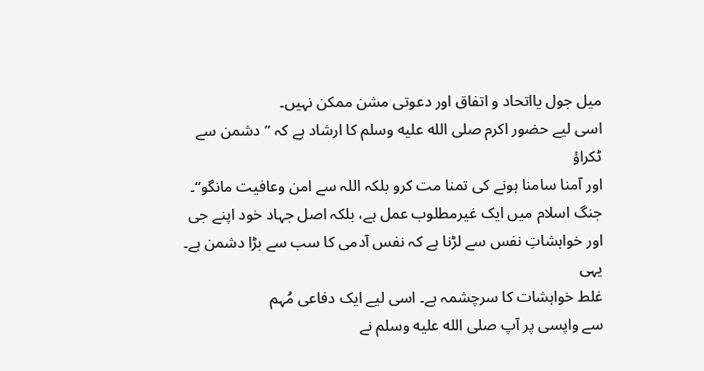میل جول یااتحاد و اتفاق اور دعوتی مشن ممکن نہیں۔
اسی لیے حضور اکرم صلى الله عليه وسلم کا ارشاد ہے کہ ”دشمن سے ٹکراؤ
اور آمنا سامنا ہونے کی تمنا مت کرو بلکہ اللہ سے امن وعافیت مانگو“۔
جنگ اسلام میں ایک غیرمطلوب عمل ہے، بلکہ اصل جہاد خود اپنے جی
اور خواہشاتِ نفس سے لڑنا ہے کہ نفس آدمی کا سب سے بڑا دشمن ہے۔ یہی
غلط خواہشات کا سرچشمہ ہے۔ اسی لیے ایک دفاعی مُہم
سے واپسی پر آپ صلى الله عليه وسلم نے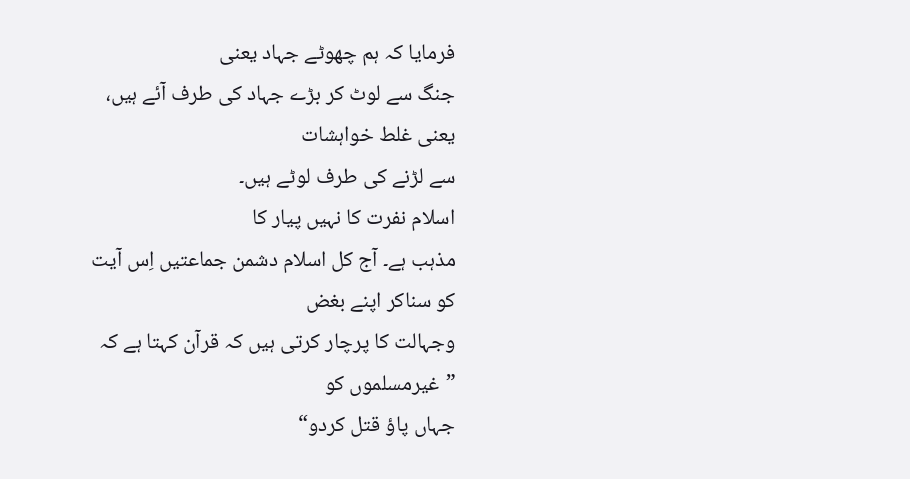فرمایا کہ ہم چھوٹے جہاد یعنی
جنگ سے لوٹ کر بڑے جہاد کی طرف آئے ہیں، یعنی غلط خواہشات
سے لڑنے کی طرف لوٹے ہیں۔
اسلام نفرت کا نہیں پیار کا
مذہب ہے۔ آج کل اسلام دشمن جماعتیں اِس آیت کو سناکر اپنے بغض
وجہالت کا پرچار کرتی ہیں کہ قرآن کہتا ہے کہ ”غیرمسلموں کو
جہاں پاؤ قتل کردو“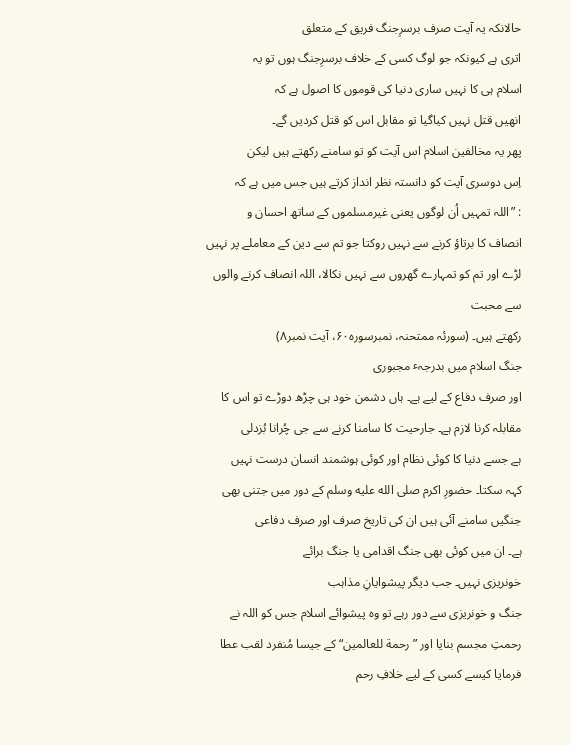حالانکہ یہ آیت صرف برسرِجنگ فریق کے متعلق
اتری ہے کیونکہ جو لوگ کسی کے خلاف برسرِجنگ ہوں تو یہ
اسلام ہی کا نہیں ساری دنیا کی قوموں کا اصول ہے کہ
انھیں قتل نہیں کیاگیا تو مقابل اس کو قتل کردیں گے۔
پھر یہ مخالفین اسلام اس آیت کو تو سامنے رکھتے ہیں لیکن
اِس دوسری آیت کو دانستہ نظر انداز کرتے ہیں جس میں ہے کہ
: ”اللہ تمہیں اُن لوگوں یعنی غیرمسلموں کے ساتھ احسان و
انصاف کا برتاؤ کرنے سے نہیں روکتا جو تم سے دین کے معاملے پر نہیں
لڑے اور تم کو تمہارے گھروں سے نہیں نکالا، اللہ انصاف کرنے والوں سے محبت
رکھتے ہیں۔ (سورئہ ممتحنہ، نمبرسورہ۶۰، آیت نمبر۸)
جنگ اسلام میں بدرجہٴ مجبوری
اور صرف دفاع کے لیے ہے۔ ہاں دشمن خود ہی چڑھ دوڑے تو اس کا
مقابلہ کرنا لازم ہے۔ جارحیت کا سامنا کرنے سے جی چُرانا بُزدلی
ہے جسے دنیا کا کوئی نظام اور کوئی ہوشمند انسان درست نہیں
کہہ سکتا۔ حضورِ اکرم صلى الله عليه وسلم کے دور میں جتنی بھی
جنگیں سامنے آئی ہیں ان کی تاریخ صرف اور صرف دفاعی
ہے۔ ان میں کوئی بھی جنگ اقدامی یا جنگ برائے
خونریزی نہیں۔ جب دیگر پیشوایانِ مذاہب
جنگ و خونریزی سے دور رہے تو وہ پیشوائے اسلام جس کو اللہ نے
رحمتِ مجسم بنایا اور ”رحمة للعالمین“ کے جیسا مُنفرد لقب عطا
فرمایا کیسے کسی کے لیے خلافِ رحم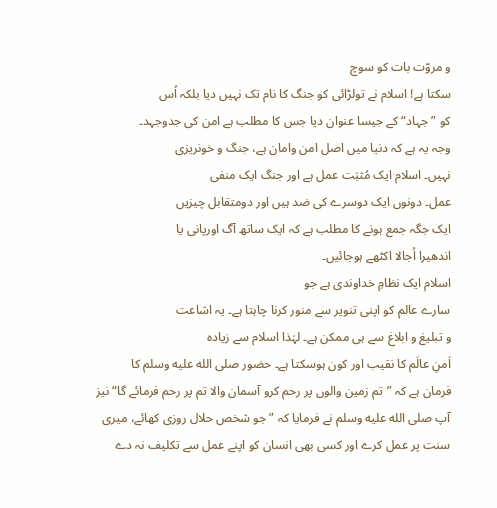و مروّت بات کو سوچ
سکتا ہے! اسلام نے تولڑائی کو جنگ کا نام تک نہیں دیا بلکہ اُس
کو ”جہاد“ کے جیسا عنوان دیا جس کا مطلب ہے امن کی جدوجہد۔
وجہ یہ ہے کہ دنیا میں اصل امن وامان ہے، جنگ و خونریزی
نہیں۔ اسلام ایک مُثبَت عمل ہے اور جنگ ایک منفی
عمل۔ دونوں ایک دوسرے کی ضد ہیں اور دومتقابل چیزیں
ایک جگہ جمع ہونے کا مطلب ہے کہ ایک ساتھ آگ اورپانی یا
اندھیرا اُجالا اکٹھے ہوجائیں۔
اسلام ایک نظامِ خداوندی ہے جو
سارے عالم کو اپنی تنویر سے منور کرنا چاہتا ہے۔ یہ اشاعت
و تبلیغ و ابلاغ سے ہی ممکن ہے۔ لہٰذا اسلام سے زیادہ
اَمنِ عالَم کا نقیب اور کون ہوسکتا ہے۔ حضور صلى الله عليه وسلم کا
فرمان ہے کہ ”تم زمین والوں پر رحم کرو آسمان والا تم پر رحم فرمائے گا“ نیز
آپ صلى الله عليه وسلم نے فرمایا کہ ”جو شخص حلال روزی کھائے، میری
سنت پر عمل کرے اور کسی بھی انسان کو اپنے عمل سے تکلیف نہ دے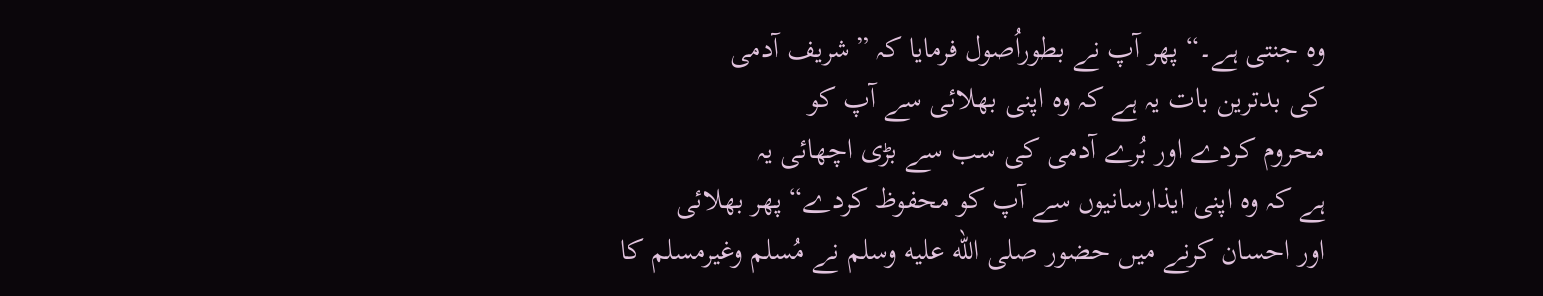وہ جنتی ہے۔“ پھر آپ نے بطوراُصول فرمایا کہ ”شریف آدمی
کی بدترین بات یہ ہے کہ وہ اپنی بھلائی سے آپ کو
محروم کردے اور بُرے آدمی کی سب سے بڑی اچھائی یہ
ہے کہ وہ اپنی ایذارسانیوں سے آپ کو محفوظ کردے“ پھر بھلائی
اور احسان کرنے میں حضور صلى الله عليه وسلم نے مُسلم وغیرمسلم کا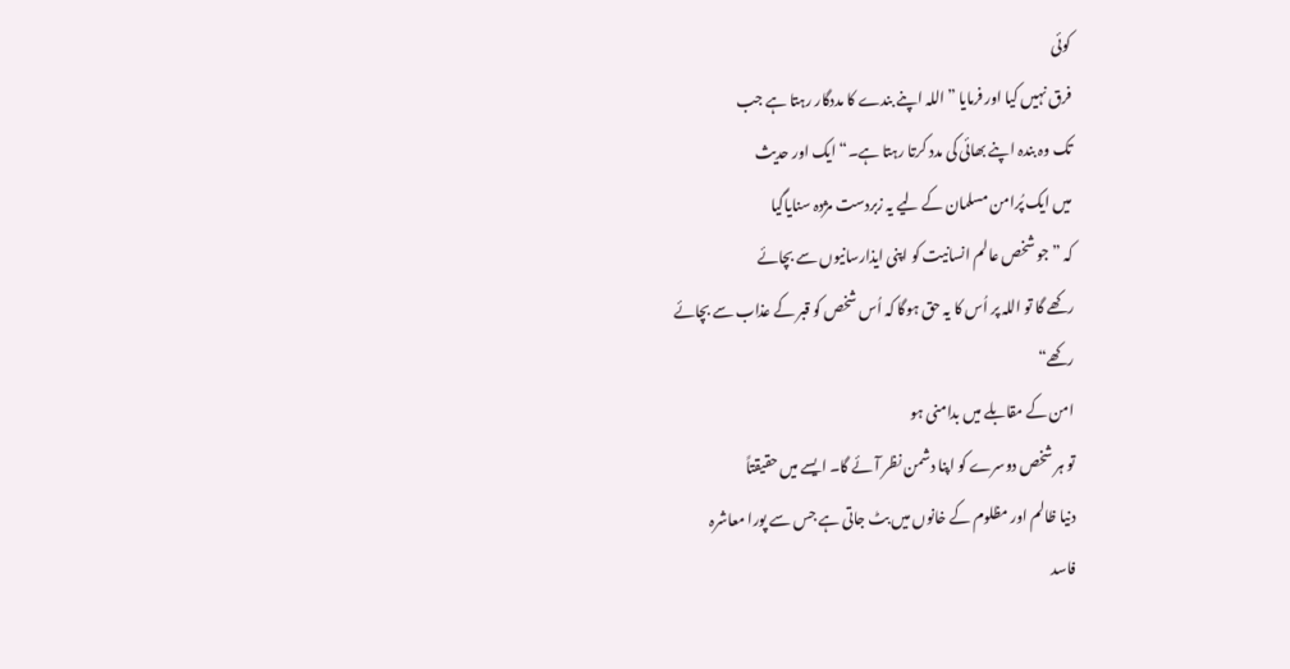کوئی
فرق نہیں کیا اور فرمایا ”اللہ اپنے بندے کا مددگار رہتا ہے جب
تک وہ بندہ اپنے بھائی کی مدد کرتا رہتا ہے۔“ ایک اور حدیث
میں ایک پُرامن مسلمان کے لیے یہ زبردست مژدہ سنایاگیا
کہ ”جو شخص عالم انسانیت کو اپنی ایذارسانیوں سے بچائے
رکھے گا تو اللہ پر اُس کا یہ حق ہوگا کہ اُس شخص کو قبر کے عذاب سے بچائے
رکھے“
امن کے مقابلے میں بدامنی ہو
تو ہر شخص دوسرے کو اپنا دشمن نظر آئے گا۔ ایسے میں حقیقتاً
دنیا ظالم اور مظلوم کے خانوں میں بٹ جاتی ہے جس سے پورا معاشرہ
فاسد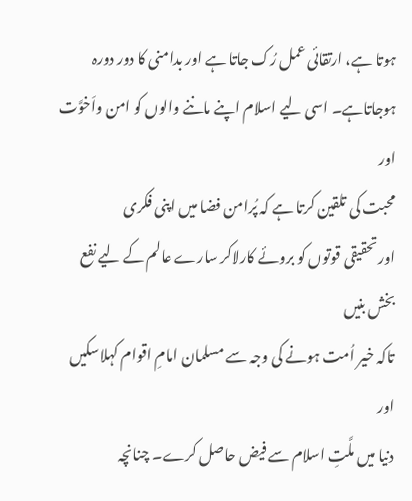ہوتا ہے، ارتقائی عمل رُک جاتا ہے اور بدامنی کا دور دورہ
ہوجاتاہے۔ اسی لیے اسلام اپنے ماننے والوں کو امن واَخوَّت اور
محبت کی تلقین کرتا ہے کہ پُرامن فضا میں اپنی فکری
اور تحقیقی قوتوں کو بروئے کارلاکر سارے عالم کے لیے نفع بخش بنیں
تاکہ خیر اُمت ہونے کی وجہ سے مسلمان امامِ اقوام کہلاسکیں اور
دنیا میں ملَّتِ اسلام سے فیض حاصل کرے۔ چنانچہ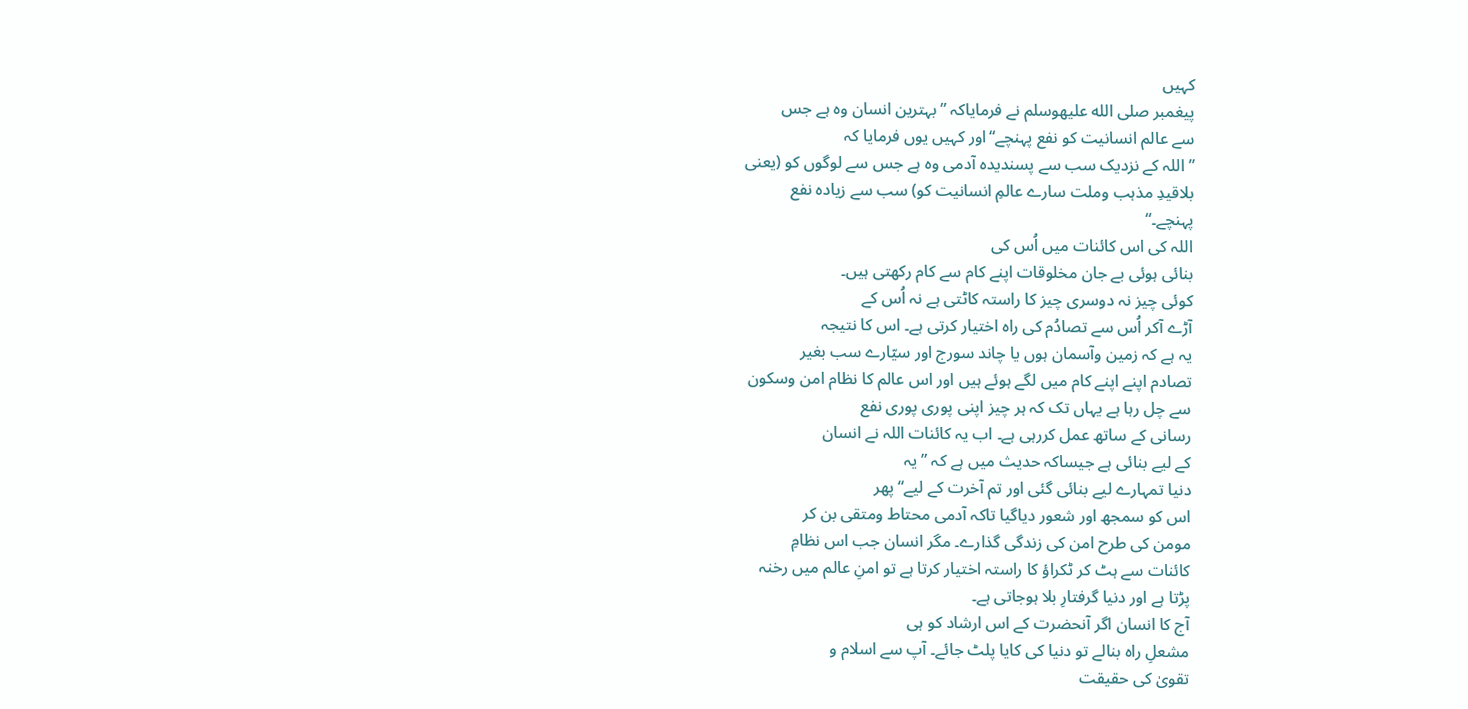کہیں
پیغمبر صلى الله عليهوسلم نے فرمایاکہ ”بہترین انسان وہ ہے جس
سے عالم انسانیت کو نفع پہنچے“اور کہیں یوں فرمایا کہ
”اللہ کے نزدیک سب سے پسندیدہ آدمی وہ ہے جس سے لوگوں کو (یعنی
بلاقیدِ مذہب وملت سارے عالمِ انسانیت کو) سب سے زیادہ نفع
پہنچے۔“
اللہ کی اس کائنات میں اُس کی
بنائی ہوئی بے جان مخلوقات اپنے کام سے کام رکھتی ہیں۔
کوئی چیز نہ دوسری چیز کا راستہ کاٹتی ہے نہ اُس کے
آڑے آکر اُس سے تصادُم کی راہ اختیار کرتی ہے۔ اس کا نتیجہ
یہ ہے کہ زمین وآسمان ہوں یا چاند سورج اور سیّارے سب بغیر
تصادم اپنے اپنے کام میں لگے ہوئے ہیں اور اس عالم کا نظام امن وسکون
سے چل رہا ہے یہاں تک کہ ہر چیز اپنی پوری پوری نفع
رسانی کے ساتھ عمل کررہی ہے۔ اب یہ کائنات اللہ نے انسان
کے لیے بنائی ہے جیساکہ حدیث میں ہے کہ ”یہ
دنیا تمہارے لیے بنائی گئی اور تم آخرت کے لیے“ پھر
اس کو سمجھ اور شعور دیاگیا تاکہ آدمی محتاط ومتقی بن کر
مومن کی طرح امن کی زندگی گذارے۔ مگر انسان جب اس نظامِ
کائنات سے ہٹ کر ٹکراؤ کا راستہ اختیار کرتا ہے تو امنِ عالم میں رخنہ
پڑتا ہے اور دنیا گرفتارِ بلا ہوجاتی ہے۔
آج کا انسان اگر آنحضرت کے اس ارشاد کو ہی
مشعلِ راہ بنالے تو دنیا کی کایا پلٹ جائے۔ آپ سے اسلام و
تقویٰ کی حقیقت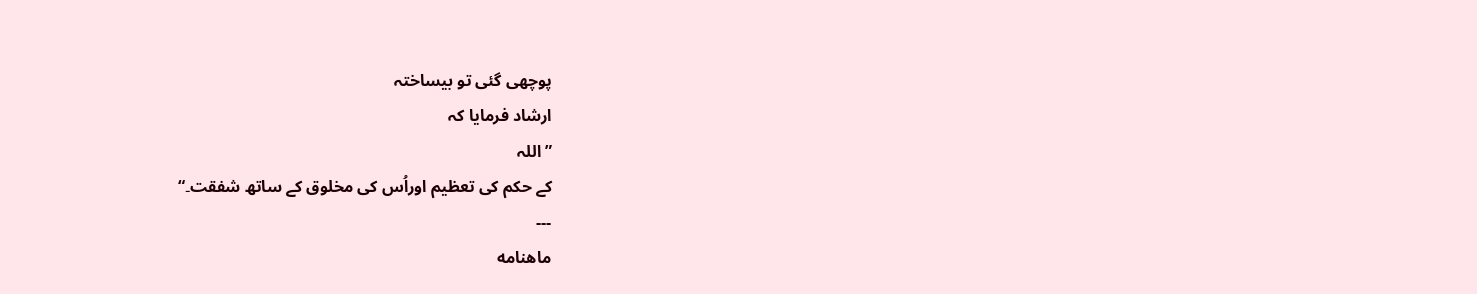پوچھی گئی تو بیساختہ
ارشاد فرمایا کہ
”اللہ
کے حکم کی تعظیم اوراُس کی مخلوق کے ساتھ شفقت۔“
---
ماهنامه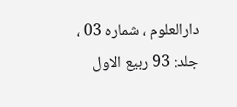دارالعلوم ، شماره 03 ، جلد: 93 ربيع الاول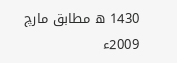1430 ھ مطابق مارچ 2009ء